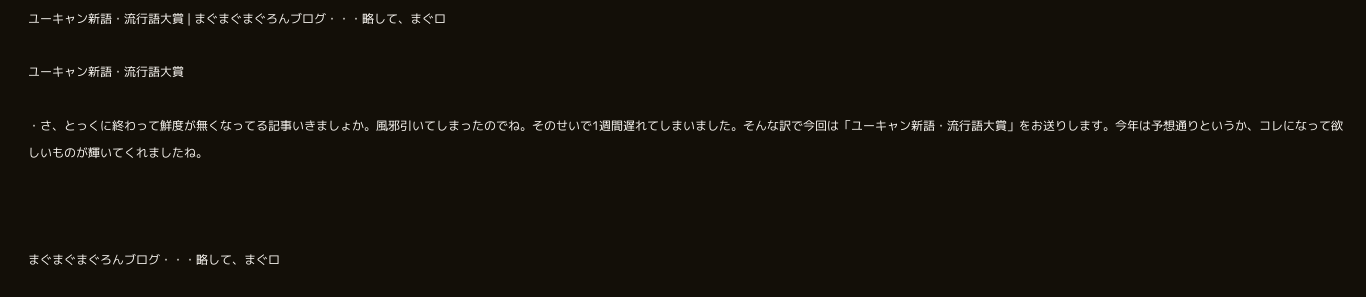ユーキャン新語・流行語大賞 | まぐまぐまぐろんブログ・・・略して、まぐロ

ユーキャン新語・流行語大賞

・さ、とっくに終わって鮮度が無くなってる記事いきましょか。風邪引いてしまったのでね。そのせいで1週間遅れてしまいました。そんな訳で今回は「ユーキャン新語・流行語大賞」をお送りします。今年は予想通りというか、コレになって欲しいものが輝いてくれましたね。



まぐまぐまぐろんブログ・・・略して、まぐロ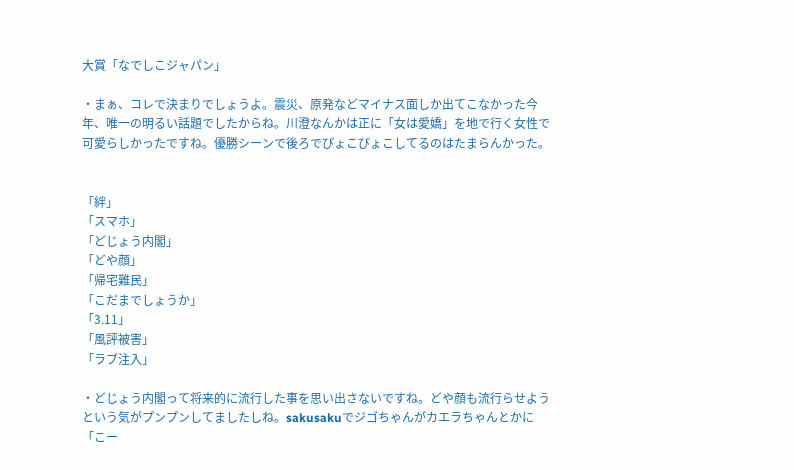大賞「なでしこジャパン」

・まぁ、コレで決まりでしょうよ。震災、原発などマイナス面しか出てこなかった今年、唯一の明るい話題でしたからね。川澄なんかは正に「女は愛嬌」を地で行く女性で可愛らしかったですね。優勝シーンで後ろでぴょこぴょこしてるのはたまらんかった。


「絆」
「スマホ」
「どじょう内閣」
「どや顔」
「帰宅難民」
「こだまでしょうか」
「3.11」
「風評被害」
「ラブ注入」

・どじょう内閣って将来的に流行した事を思い出さないですね。どや顔も流行らせようという気がプンプンしてましたしね。sakusakuでジゴちゃんがカエラちゃんとかに「こー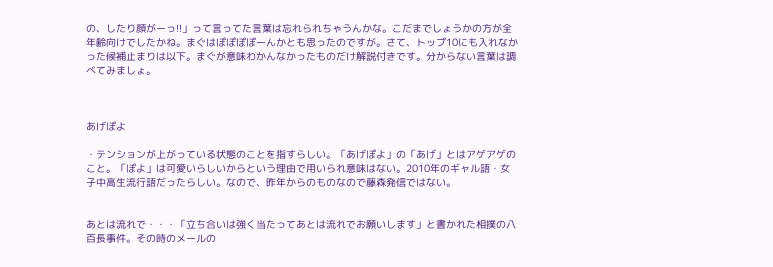の、したり顔がーっ!!」って言ってた言葉は忘れられちゃうんかな。こだまでしょうかの方が全年齢向けでしたかね。まぐはぽぽぽぽーんかとも思ったのですが。さて、トップ10にも入れなかった候補止まりは以下。まぐが意味わかんなかったものだけ解説付きです。分からない言葉は調べてみましょ。



あげぽよ

・テンションが上がっている状態のことを指すらしい。「あげぽよ」の「あげ」とはアゲアゲのこと。「ぽよ」は可愛いらしいからという理由で用いられ意味はない。2010年のギャル語・女子中高生流行語だったらしい。なので、昨年からのものなので藤森発信ではない。


あとは流れで・・・「立ち合いは強く当たってあとは流れでお願いします」と書かれた相撲の八百長事件。その時のメールの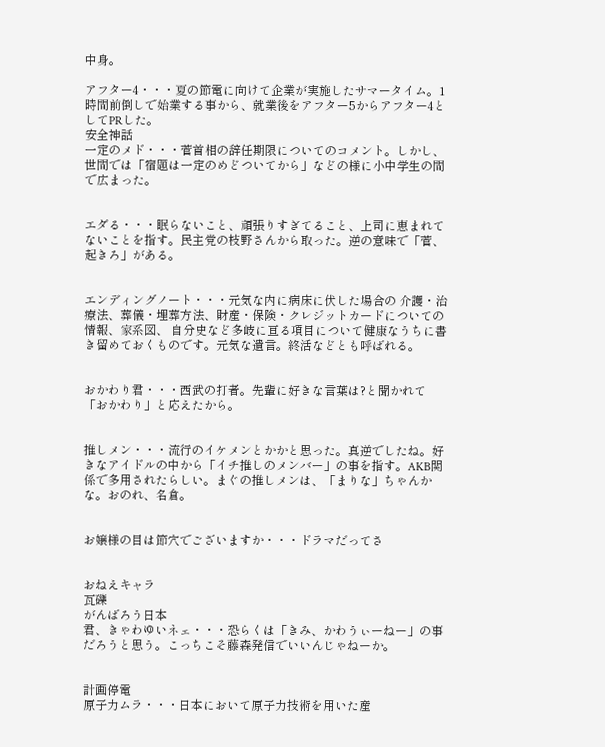中身。

アフター4・・・夏の節電に向けて企業が実施したサマータイム。1時間前倒しで始業する事から、就業後をアフター5からアフター4としてPRした。
安全神話
一定のメド・・・菅首相の辞任期限についてのコメント。しかし、世間では「宿題は一定のめどついてから」などの様に小中学生の間で広まった。


エダる・・・眠らないこと、頑張りすぎてること、上司に恵まれてないことを指す。民主党の枝野さんから取った。逆の意味で「菅、起きろ」がある。


エンディングノート・・・元気な内に病床に伏した場合の 介護・治療法、葬儀・埋葬方法、財産・保険・クレジットカードについての情報、家系図、 自分史など多岐に亘る項目について健康なうちに書き留めておくものです。元気な遺言。終活などとも呼ばれる。


おかわり君・・・西武の打者。先輩に好きな言葉は?と聞かれて「おかわり」と応えたから。


推しメン・・・流行のイケメンとかかと思った。真逆でしたね。好きなアイドルの中から「イチ推しのメンバー」の事を指す。AKB関係で多用されたらしい。まぐの推しメンは、「まりな」ちゃんかな。おのれ、名倉。


お嬢様の目は節穴でございますか・・・ドラマだってさ


おねえキャラ
瓦礫
がんばろう日本
君、きゃわゆいネェ・・・恐らくは「きみ、かわうぃーねー」の事だろうと思う。こっちこそ藤森発信でいいんじゃねーか。


計画停電
原子力ムラ・・・日本において原子力技術を用いた産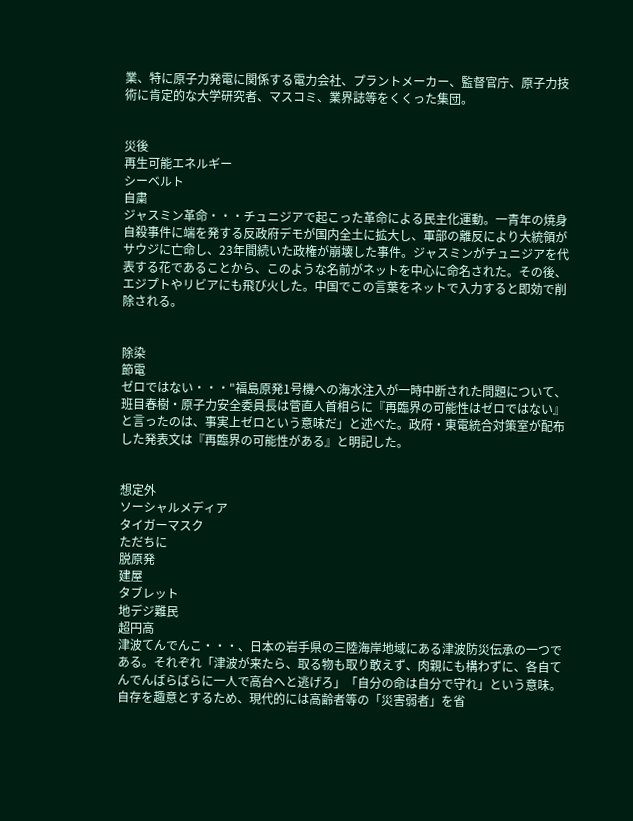業、特に原子力発電に関係する電力会社、プラントメーカー、監督官庁、原子力技術に肯定的な大学研究者、マスコミ、業界誌等をくくった集団。


災後
再生可能エネルギー
シーベルト
自粛
ジャスミン革命・・・チュニジアで起こった革命による民主化運動。一青年の焼身自殺事件に端を発する反政府デモが国内全土に拡大し、軍部の離反により大統領がサウジに亡命し、23年間続いた政権が崩壊した事件。ジャスミンがチュニジアを代表する花であることから、このような名前がネットを中心に命名された。その後、エジプトやリビアにも飛び火した。中国でこの言葉をネットで入力すると即効で削除される。


除染
節電
ゼロではない・・・"福島原発1号機への海水注入が一時中断された問題について、班目春樹・原子力安全委員長は菅直人首相らに『再臨界の可能性はゼロではない』と言ったのは、事実上ゼロという意味だ」と述べた。政府・東電統合対策室が配布した発表文は『再臨界の可能性がある』と明記した。


想定外
ソーシャルメディア
タイガーマスク
ただちに
脱原発
建屋
タブレット
地デジ難民
超円高
津波てんでんこ・・・、日本の岩手県の三陸海岸地域にある津波防災伝承の一つである。それぞれ「津波が来たら、取る物も取り敢えず、肉親にも構わずに、各自てんでんばらばらに一人で高台へと逃げろ」「自分の命は自分で守れ」という意味。自存を趣意とするため、現代的には高齢者等の「災害弱者」を省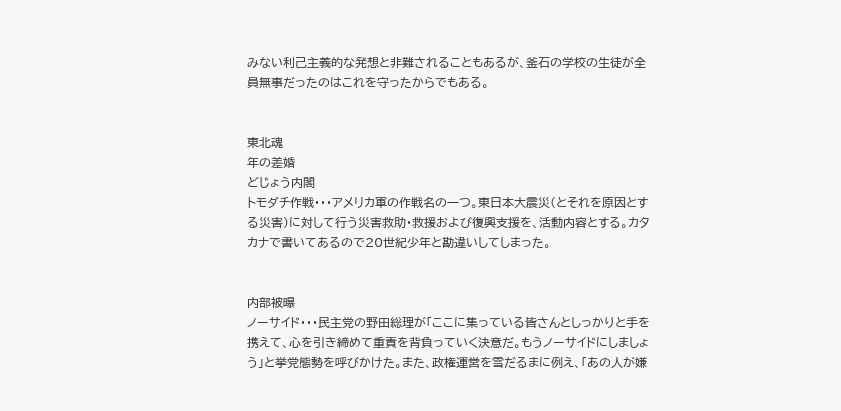みない利己主義的な発想と非難されることもあるが、釜石の学校の生徒が全員無事だったのはこれを守ったからでもある。


東北魂
年の差婚
どじょう内閣
トモダチ作戦・・・アメリカ軍の作戦名の一つ。東日本大震災(とそれを原因とする災害)に対して行う災害救助・救援および復興支援を、活動内容とする。カタカナで書いてあるので20世紀少年と勘違いしてしまった。


内部被曝
ノーサイド・・・民主党の野田総理が「ここに集っている皆さんとしっかりと手を携えて、心を引き締めて重責を背負っていく決意だ。もうノーサイドにしましょう」と挙党態勢を呼びかけた。また、政権運営を雪だるまに例え、「あの人が嫌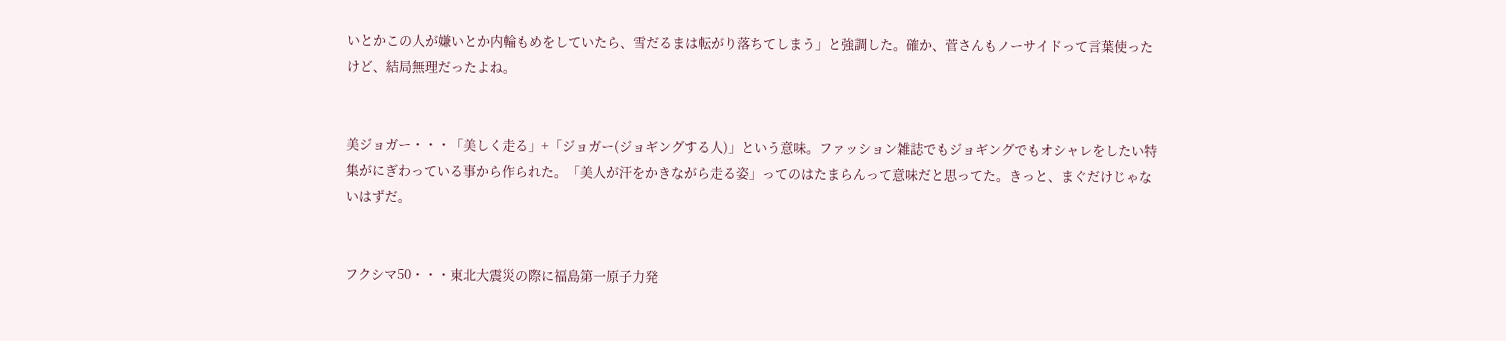いとかこの人が嫌いとか内輪もめをしていたら、雪だるまは転がり落ちてしまう」と強調した。確か、菅さんもノーサイドって言葉使ったけど、結局無理だったよね。


美ジョガー・・・「美しく走る」+「ジョガー(ジョギングする人)」という意味。ファッション雑誌でもジョギングでもオシャレをしたい特集がにぎわっている事から作られた。「美人が汗をかきながら走る姿」ってのはたまらんって意味だと思ってた。きっと、まぐだけじゃないはずだ。


フクシマ50・・・東北大震災の際に福島第一原子力発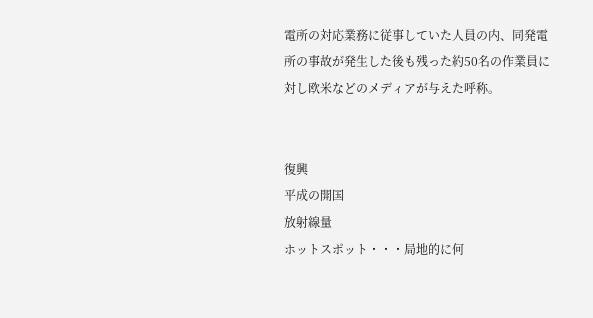電所の対応業務に従事していた人員の内、同発電所の事故が発生した後も残った約50名の作業員に対し欧米などのメディアが与えた呼称。


復興
平成の開国
放射線量
ホットスポット・・・局地的に何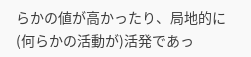らかの値が高かったり、局地的に(何らかの活動が)活発であっ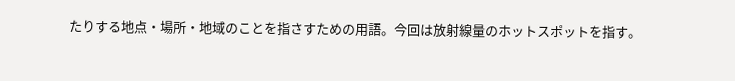たりする地点・場所・地域のことを指さすための用語。今回は放射線量のホットスポットを指す。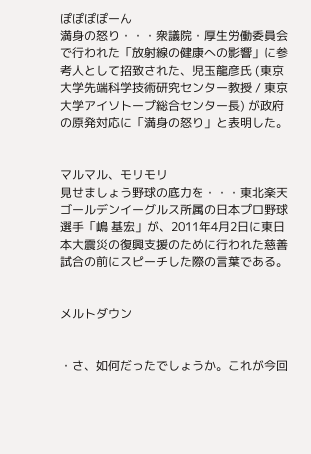ぽぽぽぽーん
満身の怒り・・・衆議院・厚生労働委員会で行われた「放射線の健康への影響」に参考人として招致された、児玉龍彦氏 (東京大学先端科学技術研究センター教授 / 東京大学アイソトープ総合センター長) が政府の原発対応に「満身の怒り」と表明した。


マルマル、モリモリ
見せましょう野球の底力を・・・東北楽天ゴールデンイーグルス所属の日本プロ野球選手「嶋 基宏」が、2011年4月2日に東日本大震災の復興支援のために行われた慈善試合の前にスピーチした際の言葉である。


メルトダウン


・さ、如何だったでしょうか。これが今回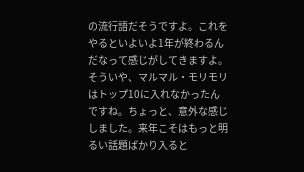の流行語だそうですよ。これをやるといよいよ1年が終わるんだなって感じがしてきますよ。そういや、マルマル・モリモリはトップ10に入れなかったんですね。ちょっと、意外な感じしました。来年こそはもっと明るい話題ばかり入ると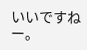いいですねー。